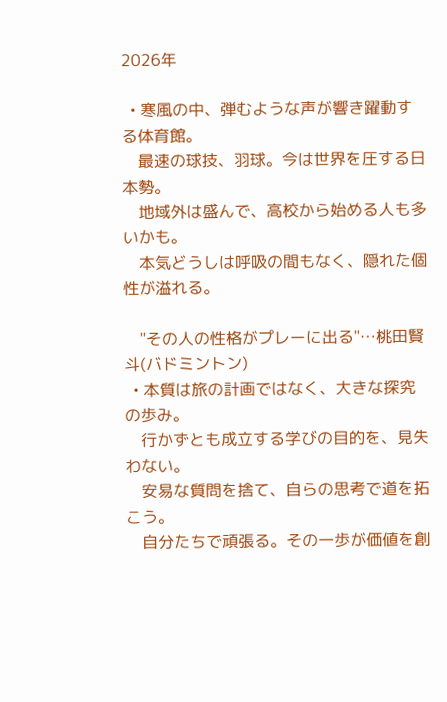2026年

  • 寒風の中、弾むような声が響き躍動する体育館。
    最速の球技、羽球。今は世界を圧する日本勢。
    地域外は盛んで、高校から始める人も多いかも。
    本気どうしは呼吸の間もなく、隠れた個性が溢れる。

    "その人の性格がプレーに出る"…桃田賢斗(バドミントン)
  • 本質は旅の計画ではなく、大きな探究の歩み。
    行かずとも成立する学びの目的を、見失わない。
    安易な質問を捨て、自らの思考で道を拓こう。
    自分たちで頑張る。その一歩が価値を創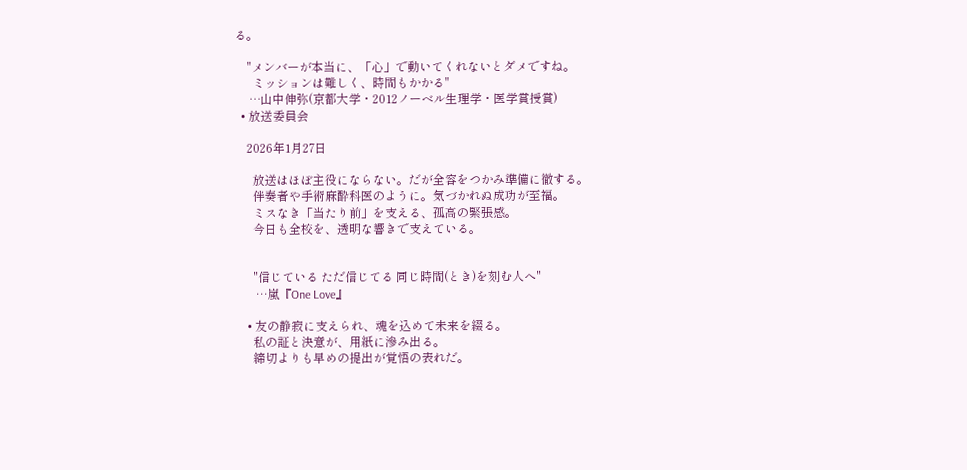る。

    "メンバーが本当に、「心」で動いてくれないとダメですね。
      ミッションは難しく、時間もかかる"
     …山中伸弥(京都大学・2012ノーベル生理学・医学賞授賞)
  • 放送委員会

    2026年1月27日

      放送はほぼ主役にならない。だが全容をつかみ準備に徹する。
      伴奏者や手術麻酔科医のように。気づかれぬ成功が至福。
      ミスなき「当たり前」を支える、孤高の緊張感。
      今日も全校を、透明な響きで支えている。


      "信じている ただ信じてる 同じ時間(とき)を刻む人へ"
       …嵐『One Love』

    • 友の静寂に支えられ、魂を込めて未来を綴る。
      私の証と決意が、用紙に滲み出る。
      締切よりも早めの提出が覚悟の表れだ。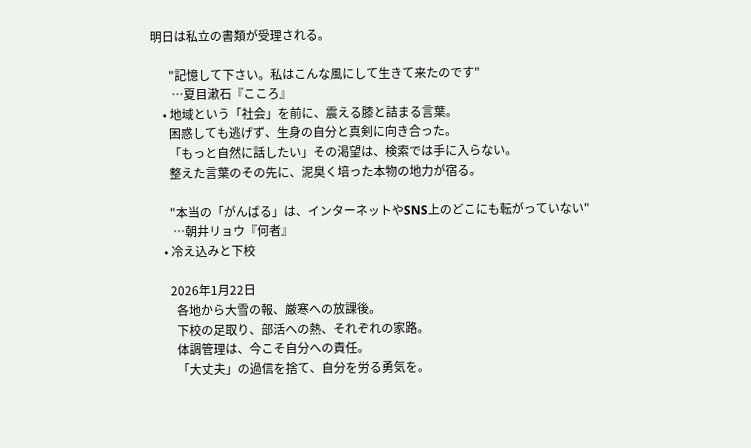明日は私立の書類が受理される。

      "記憶して下さい。私はこんな風にして生きて来たのです"
       …夏目漱石『こころ』
    • 地域という「社会」を前に、震える膝と詰まる言葉。
      困惑しても逃げず、生身の自分と真剣に向き合った。
      「もっと自然に話したい」その渇望は、検索では手に入らない。
      整えた言葉のその先に、泥臭く培った本物の地力が宿る。

      "本当の「がんばる」は、インターネットやSNS上のどこにも転がっていない"
       …朝井リョウ『何者』
    • 冷え込みと下校

      2026年1月22日
        各地から大雪の報、厳寒への放課後。
        下校の足取り、部活への熱、それぞれの家路。
        体調管理は、今こそ自分への責任。
        「大丈夫」の過信を捨て、自分を労る勇気を。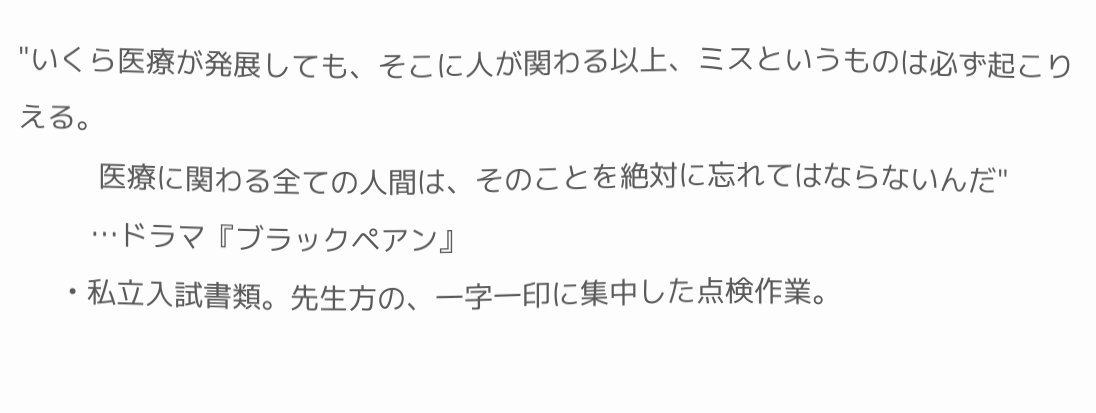"いくら医療が発展しても、そこに人が関わる以上、ミスというものは必ず起こりえる。
          医療に関わる全ての人間は、そのことを絶対に忘れてはならないんだ"
         …ドラマ『ブラックペアン』
      • 私立入試書類。先生方の、一字一印に集中した点検作業。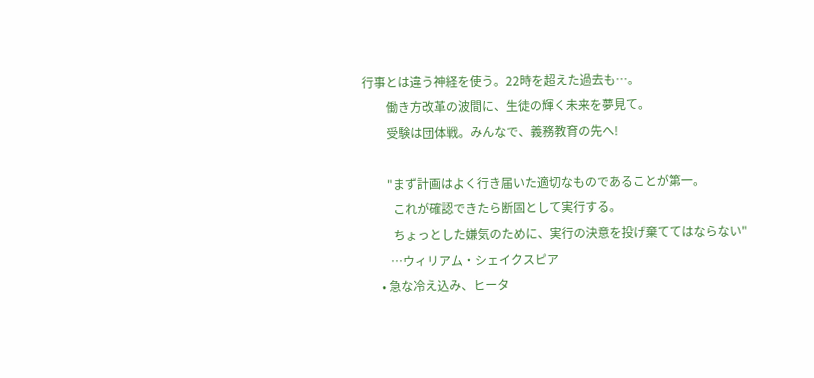行事とは違う神経を使う。22時を超えた過去も…。
        働き方改革の波間に、生徒の輝く未来を夢見て。
        受験は団体戦。みんなで、義務教育の先へ!

        "まず計画はよく行き届いた適切なものであることが第一。
          これが確認できたら断固として実行する。
          ちょっとした嫌気のために、実行の決意を投げ棄ててはならない"
         …ウィリアム・シェイクスピア
      • 急な冷え込み、ヒータ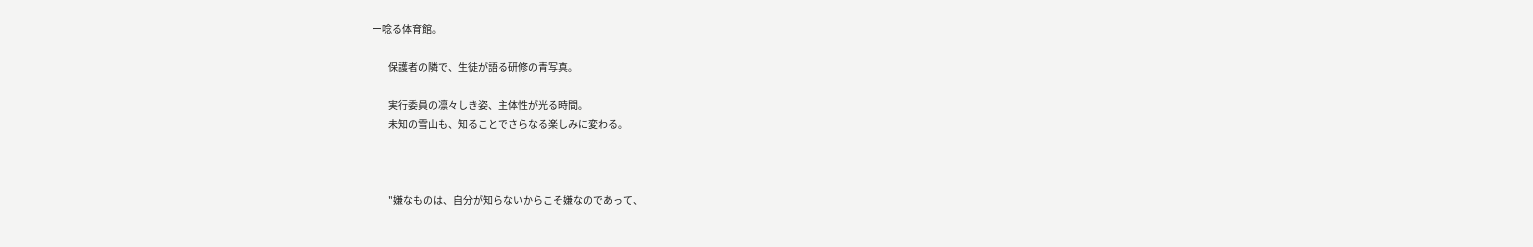ー唸る体育館。

        保護者の隣で、生徒が語る研修の青写真。

        実行委員の凛々しき姿、主体性が光る時間。
        未知の雪山も、知ることでさらなる楽しみに変わる。



        "嫌なものは、自分が知らないからこそ嫌なのであって、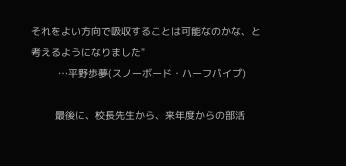それをよい方向で吸収することは可能なのかな、と考えるようになりました"
         …平野歩夢(スノーボード・ハーフパイプ)

        最後に、校長先生から、来年度からの部活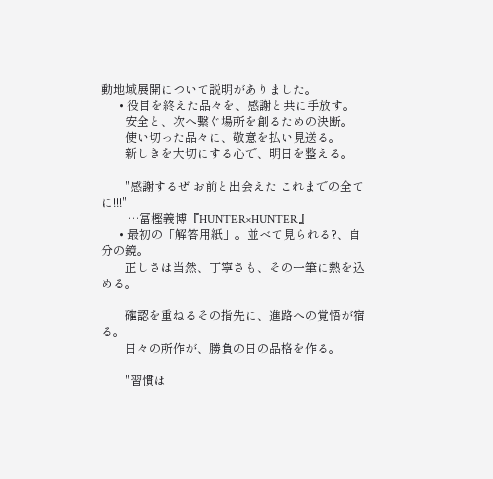動地域展開について説明がありました。
      • 役目を終えた品々を、感謝と共に手放す。
        安全と、次へ繋ぐ場所を創るための決断。
        使い切った品々に、敬意を払い見送る。
        新しきを大切にする心で、明日を整える。

        "感謝するぜ お前と出会えた これまでの全てに!!!"
         …冨樫義博『HUNTER×HUNTER』
      • 最初の「解答用紙」。並べて見られる?、自分の鏡。
        正しさは当然、丁寧さも、その一筆に熱を込める。

        確認を重ねるその指先に、進路への覚悟が宿る。
        日々の所作が、勝負の日の品格を作る。

        "習慣は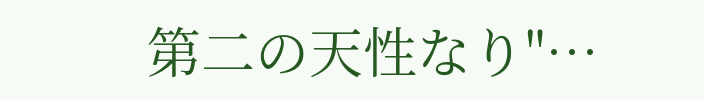第二の天性なり"…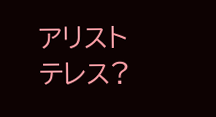アリストテレス?